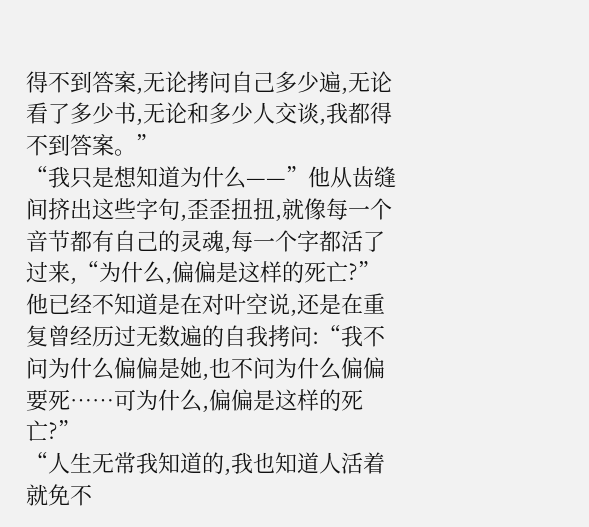得不到答案,无论拷问自己多少遍,无论看了多少书,无论和多少人交谈,我都得不到答案。”
“我只是想知道为什么——”他从齿缝间挤出这些字句,歪歪扭扭,就像每一个音节都有自己的灵魂,每一个字都活了过来,“为什么,偏偏是这样的死亡?”
他已经不知道是在对叶空说,还是在重复曾经历过无数遍的自我拷问:“我不问为什么偏偏是她,也不问为什么偏偏要死……可为什么,偏偏是这样的死亡?”
“人生无常我知道的,我也知道人活着就免不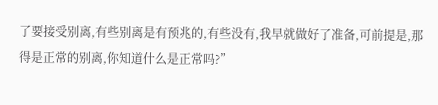了要接受别离,有些别离是有预兆的,有些没有,我早就做好了准备,可前提是,那得是正常的别离,你知道什么是正常吗?”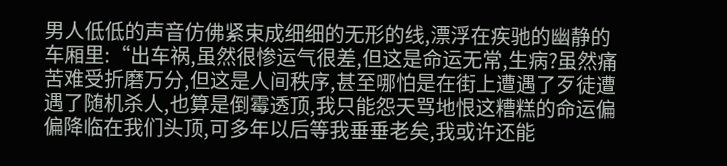男人低低的声音仿佛紧束成细细的无形的线,漂浮在疾驰的幽静的车厢里:“出车祸,虽然很惨运气很差,但这是命运无常,生病?虽然痛苦难受折磨万分,但这是人间秩序,甚至哪怕是在街上遭遇了歹徒遭遇了随机杀人,也算是倒霉透顶,我只能怨天骂地恨这糟糕的命运偏偏降临在我们头顶,可多年以后等我垂垂老矣,我或许还能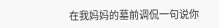在我妈妈的墓前调侃一句说你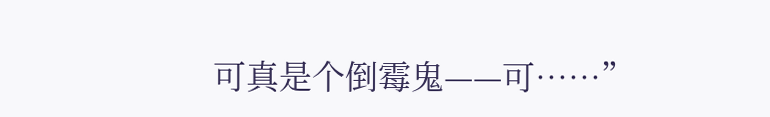可真是个倒霉鬼——可……”